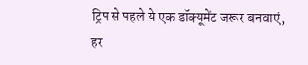ट्रिप से पहले ये एक डॉक्यूमेंट जरूर बनवाएं, हर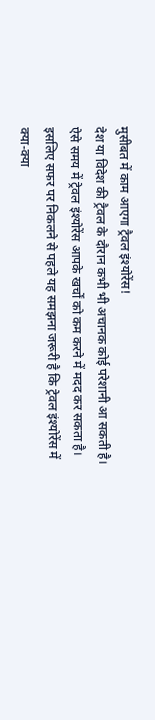मुसीबत में काम आएगा ट्रैवल इंश्योरेंस!
देश या विदेश की ट्रैवल के दौरान कभी भी अचानक कोई परेशानी आ सकती है। ऐसे समय में ट्रेवल इंश्योरेंस आपके खर्चों को कम करने में मदद कर सकता है। इसलिए सफर पर निकलने से पहले यह समझना जरूरी है कि ट्रेवल इंश्योरेंस में क्या-क्या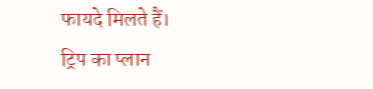फायदे मिलते हैं।
ट्रिप का प्लान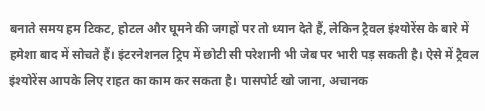बनाते समय हम टिकट, होटल और घूमने की जगहों पर तो ध्यान देते हैं, लेकिन ट्रैवल इंश्योरेंस के बारे में हमेशा बाद में सोचते हैं। इंटरनेशनल ट्रिप में छोटी सी परेशानी भी जेब पर भारी पड़ सकती है। ऐसे में ट्रैवल इंश्योरेंस आपके लिए राहत का काम कर सकता है। पासपोर्ट खो जाना, अचानक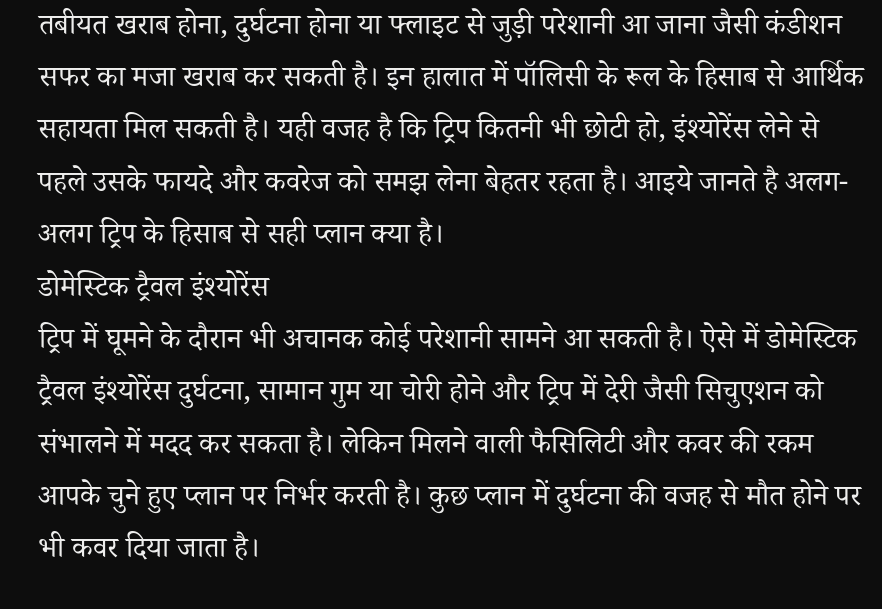तबीयत खराब होना, दुर्घटना होना या फ्लाइट से जुड़ी परेशानी आ जाना जैसी कंडीशन सफर का मजा खराब कर सकती है। इन हालात में पॉलिसी के रूल के हिसाब से आर्थिक सहायता मिल सकती है। यही वजह है कि ट्रिप कितनी भी छोटी हो, इंश्योरेंस लेने से पहले उसके फायदे और कवरेज को समझ लेना बेहतर रहता है। आइये जानते है अलग-अलग ट्रिप के हिसाब से सही प्लान क्या है।
डोमेस्टिक ट्रैवल इंश्योरेंस
ट्रिप में घूमने के दौरान भी अचानक कोई परेशानी सामने आ सकती है। ऐसे में डोमेस्टिक ट्रैवल इंश्योरेंस दुर्घटना, सामान गुम या चोरी होने और ट्रिप में देरी जैसी सिचुएशन को संभालने में मदद कर सकता है। लेकिन मिलने वाली फैसिलिटी और कवर की रकम आपके चुने हुए प्लान पर निर्भर करती है। कुछ प्लान में दुर्घटना की वजह से मौत होने पर भी कवर दिया जाता है।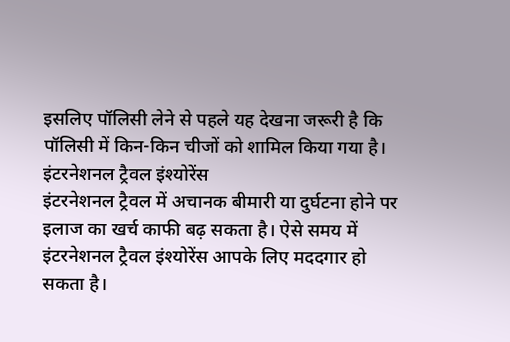इसलिए पॉलिसी लेने से पहले यह देखना जरूरी है कि पॉलिसी में किन-किन चीजों को शामिल किया गया है।
इंटरनेशनल ट्रैवल इंश्योरेंस
इंटरनेशनल ट्रैवल में अचानक बीमारी या दुर्घटना होने पर इलाज का खर्च काफी बढ़ सकता है। ऐसे समय में इंटरनेशनल ट्रैवल इंश्योरेंस आपके लिए मददगार हो सकता है।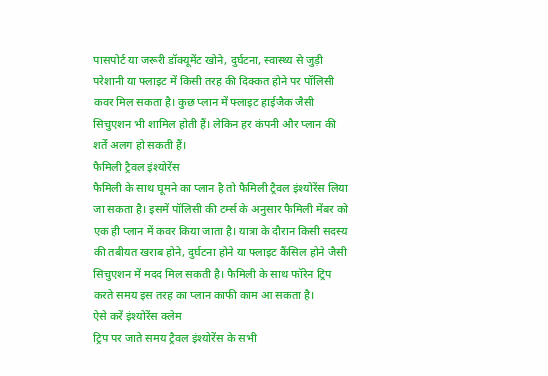पासपोर्ट या जरूरी डॉक्यूमेंट खोने, दुर्घटना, स्वास्थ्य से जुड़ी परेशानी या फ्लाइट में किसी तरह की दिक्कत होने पर पॉलिसी कवर मिल सकता है। कुछ प्लान में फ्लाइट हाईजैक जैसी सिचुएशन भी शामिल होती हैं। लेकिन हर कंपनी और प्लान की शर्तें अलग हो सकती हैं।
फैमिली ट्रैवल इंश्योरेंस
फैमिली के साथ घूमने का प्लान है तो फैमिली ट्रैवल इंश्योरेंस लिया जा सकता है। इसमें पॉलिसी की टर्म्स के अनुसार फैमिली मेंबर को एक ही प्लान में कवर किया जाता है। यात्रा के दौरान किसी सदस्य की तबीयत खराब होने, दुर्घटना होने या फ्लाइट कैंसिल होने जैसी सिचुएशन में मदद मिल सकती है। फैमिली के साथ फॉरेन ट्रिप करते समय इस तरह का प्लान काफी काम आ सकता है।
ऐसे करें इंश्योरेंस क्लेम
ट्रिप पर जाते समय ट्रैवल इंश्योरेंस के सभी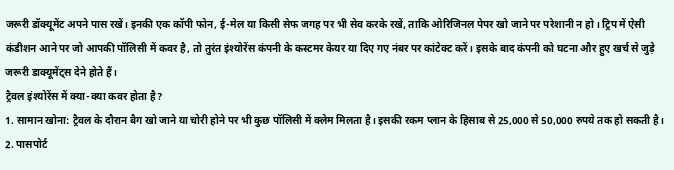जरूरी डॉक्यूमेंट अपने पास रखें। इनकी एक कॉपी फोन, ई-मेल या किसी सेफ जगह पर भी सेव करके रखें, ताकि ओरिजिनल पेपर खो जाने पर परेशानी न हो। ट्रिप में ऐसी कंडीशन आने पर जो आपकी पॉलिसी में कवर है, तो तुरंत इंश्योरेंस कंपनी के कस्टमर केयर या दिए गए नंबर पर कांटेक्ट करें। इसके बाद कंपनी को घटना और हुए खर्च से जुड़े जरूरी डाक्यूमेंट्स देने होते हैं।
ट्रैवल इंश्योरेंस में क्या-क्या कवर होता है?
1. सामान खोना: ट्रैवल के दौरान बैग खो जाने या चोरी होने पर भी कुछ पॉलिसी में क्लेम मिलता है। इसकी रकम प्लान के हिसाब से 25,000 से 50,000 रुपये तक हो सकती है।
2. पासपोर्ट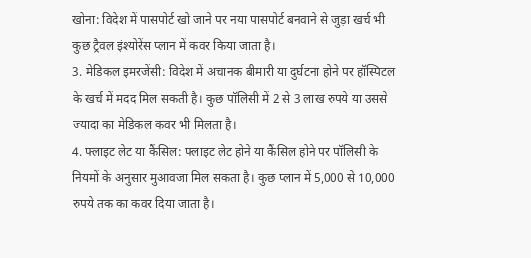खोना: विदेश में पासपोर्ट खो जाने पर नया पासपोर्ट बनवाने से जुड़ा खर्च भी कुछ ट्रैवल इंश्योरेंस प्लान में कवर किया जाता है।
3. मेडिकल इमरजेंसी: विदेश में अचानक बीमारी या दुर्घटना होने पर हॉस्पिटल के खर्च में मदद मिल सकती है। कुछ पॉलिसी में 2 से 3 लाख रुपये या उससे ज्यादा का मेडिकल कवर भी मिलता है।
4. फ्लाइट लेट या कैंसिल: फ्लाइट लेट होने या कैंसिल होने पर पॉलिसी के नियमों के अनुसार मुआवजा मिल सकता है। कुछ प्लान में 5,000 से 10,000 रुपये तक का कवर दिया जाता है।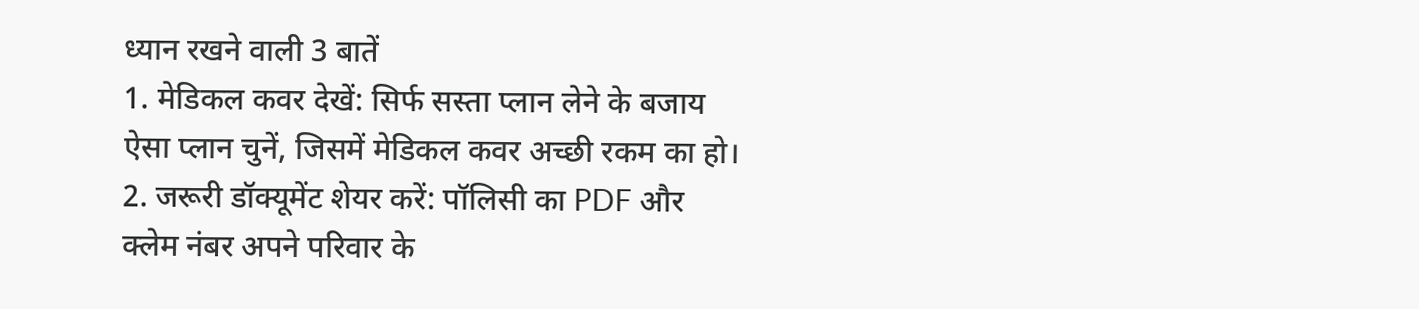ध्यान रखने वाली 3 बातें
1. मेडिकल कवर देखें: सिर्फ सस्ता प्लान लेने के बजाय ऐसा प्लान चुनें, जिसमें मेडिकल कवर अच्छी रकम का हो।
2. जरूरी डॉक्यूमेंट शेयर करें: पॉलिसी का PDF और क्लेम नंबर अपने परिवार के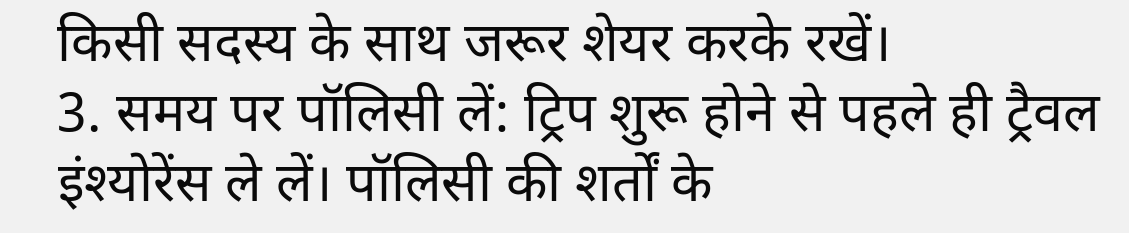किसी सदस्य के साथ जरूर शेयर करके रखें।
3. समय पर पॉलिसी लें: ट्रिप शुरू होने से पहले ही ट्रैवल इंश्योरेंस ले लें। पॉलिसी की शर्तों के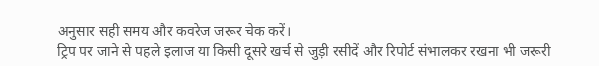अनुसार सही समय और कवरेज जरूर चेक करें।
ट्रिप पर जाने से पहले इलाज या किसी दूसरे खर्च से जुड़ी रसीदें और रिपोर्ट संभालकर रखना भी जरूरी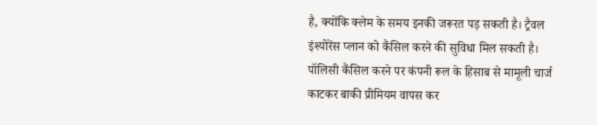है, क्योंकि क्लेम के समय इनकी जरूरत पड़ सकती है। ट्रैवल इंश्योरेंस प्लान को कैंसिल करने की सुविधा मिल सकती है। पॉलिसी कैंसिल करने पर कंपनी रूल के हिसाब से मामूली चार्ज काटकर बाकी प्रीमियम वापस कर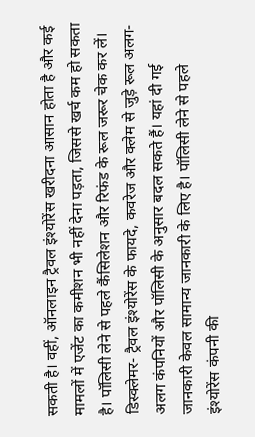सकती है। वहीं, ऑनलाइन ट्रैवल इंश्योरेंस खरीदना आसान होता है और कई मामलों में एजेंट का कमीशन भी नहीं देना पड़ता, जिससे खर्च कम हो सकता है। पॉलिसी लेने से पहले कैंसिलेशन और रिफंड के रूल जरूर चेक कर लें।
डिस्क्लेमर- ट्रैवल इंश्योरेंस के फायदे, कवरेज और क्लेम से जुड़े रूल अलग-अलग कंपनियों और पॉलिसी के अनुसार बदल सकते हैं। यहां दी गई जानकारी केवल सामान्य जानकारी के लिए है। पॉलिसी लेने से पहले इंश्योरेंस कंपनी की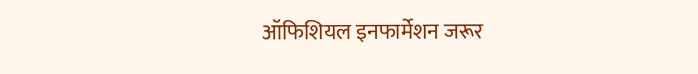ऑफिशियल इनफार्मेशन जरूर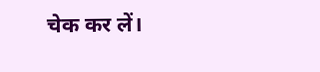चेक कर लें।